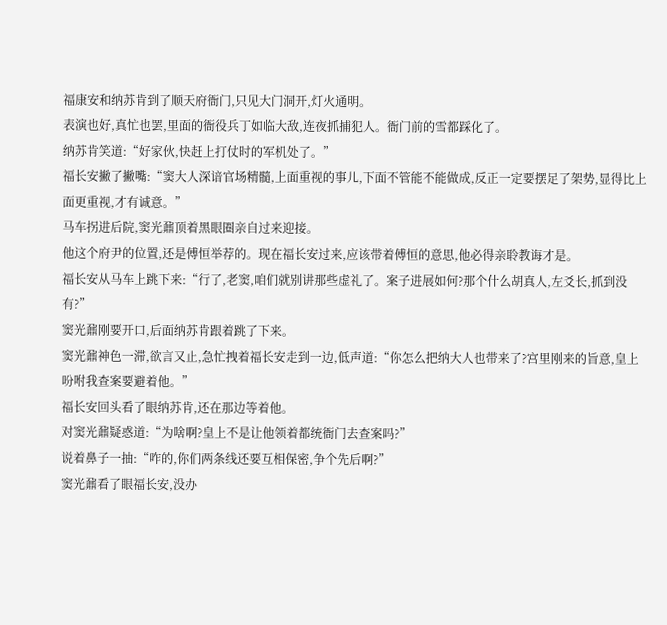福康安和纳苏肯到了顺天府衙门,只见大门洞开,灯火通明。
表演也好,真忙也罢,里面的衙役兵丁如临大敌,连夜抓捕犯人。衙门前的雪都踩化了。
纳苏肯笑道:“好家伙,快赶上打仗时的军机处了。”
福长安撇了撇嘴:“窦大人深谙官场精髓,上面重视的事儿,下面不管能不能做成,反正一定要摆足了架势,显得比上面更重视,才有诚意。”
马车拐进后院,窦光鼐顶着黑眼圈亲自过来迎接。
他这个府尹的位置,还是傅恒举荐的。现在福长安过来,应该带着傅恒的意思,他必得亲聆教诲才是。
福长安从马车上跳下来:“行了,老窦,咱们就别讲那些虚礼了。案子进展如何?那个什么胡真人,左爻长,抓到没有?”
窦光鼐刚要开口,后面纳苏肯跟着跳了下来。
窦光鼐神色一滞,欲言又止,急忙拽着福长安走到一边,低声道:“你怎么把纳大人也带来了?宫里刚来的旨意,皇上吩咐我查案要避着他。”
福长安回头看了眼纳苏肯,还在那边等着他。
对窦光鼐疑惑道:“为啥啊?皇上不是让他领着都统衙门去查案吗?”
说着鼻子一抽:“咋的,你们两条线还要互相保密,争个先后啊?”
窦光鼐看了眼福长安,没办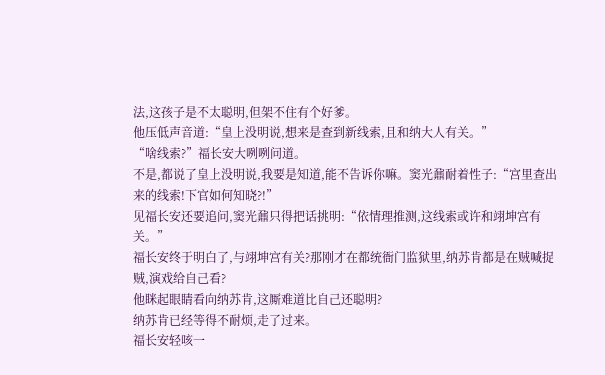法,这孩子是不太聪明,但架不住有个好爹。
他压低声音道:“皇上没明说,想来是查到新线索,且和纳大人有关。”
“啥线索?”福长安大咧咧问道。
不是,都说了皇上没明说,我要是知道,能不告诉你嘛。窦光鼐耐着性子:“宫里查出来的线索!下官如何知晓?!”
见福长安还要追问,窦光鼐只得把话挑明:“依情理推测,这线索或许和翊坤宫有关。”
福长安终于明白了,与翊坤宫有关?那刚才在都统衙门监狱里,纳苏肯都是在贼喊捉贼,演戏给自己看?
他眯起眼睛看向纳苏肯,这厮难道比自己还聪明?
纳苏肯已经等得不耐烦,走了过来。
福长安轻咳一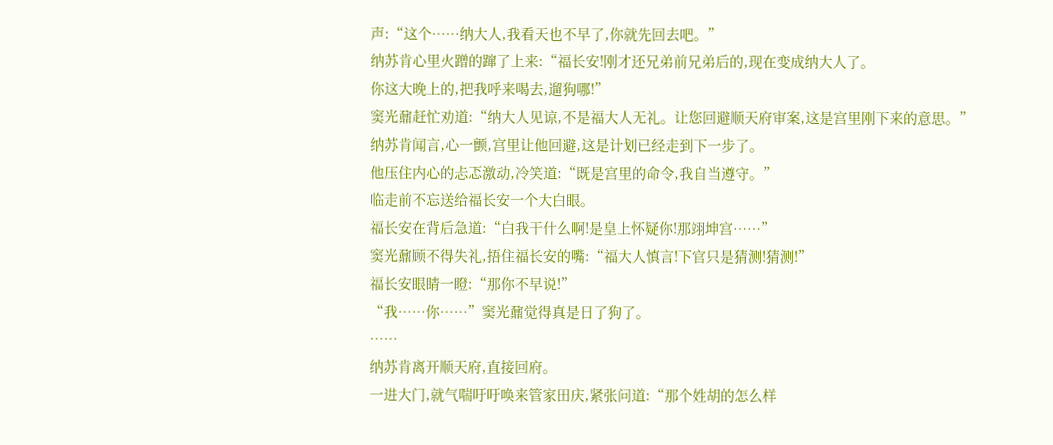声:“这个……纳大人,我看天也不早了,你就先回去吧。”
纳苏肯心里火蹭的蹿了上来:“福长安!刚才还兄弟前兄弟后的,现在变成纳大人了。
你这大晚上的,把我呼来喝去,遛狗哪!”
窦光鼐赶忙劝道:“纳大人见谅,不是福大人无礼。让您回避顺天府审案,这是宫里刚下来的意思。”
纳苏肯闻言,心一颤,宫里让他回避,这是计划已经走到下一步了。
他压住内心的忐忑激动,冷笑道:“既是宫里的命令,我自当遵守。”
临走前不忘送给福长安一个大白眼。
福长安在背后急道:“白我干什么啊!是皇上怀疑你!那翊坤宫……”
窦光鼐顾不得失礼,捂住福长安的嘴:“福大人慎言!下官只是猜测!猜测!”
福长安眼睛一瞪:“那你不早说!”
“我……你……”窦光鼐觉得真是日了狗了。
……
纳苏肯离开顺天府,直接回府。
一进大门,就气喘吁吁唤来管家田庆,紧张问道:“那个姓胡的怎么样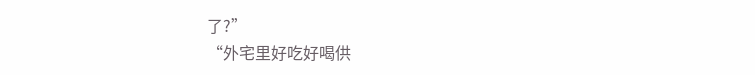了?”
“外宅里好吃好喝供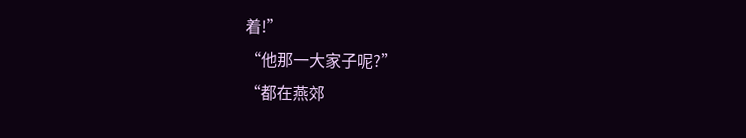着!”
“他那一大家子呢?”
“都在燕郊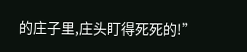的庄子里,庄头盯得死死的!”